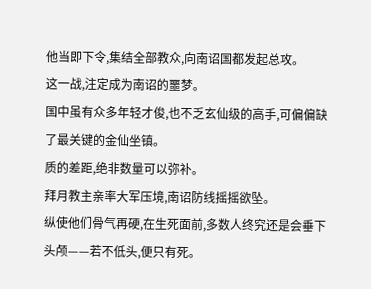他当即下令,集结全部教众,向南诏国都发起总攻。
这一战,注定成为南诏的噩梦。
国中虽有众多年轻才俊,也不乏玄仙级的高手,可偏偏缺了最关键的金仙坐镇。
质的差距,绝非数量可以弥补。
拜月教主亲率大军压境,南诏防线摇摇欲坠。
纵使他们骨气再硬,在生死面前,多数人终究还是会垂下头颅——若不低头,便只有死。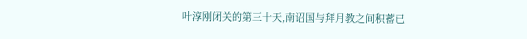叶淳刚闭关的第三十天,南诏国与拜月教之间积蓄已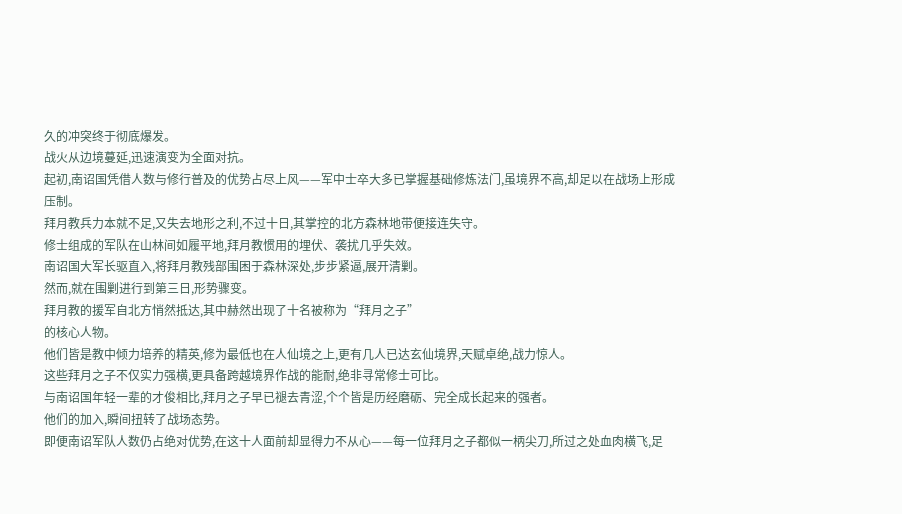久的冲突终于彻底爆发。
战火从边境蔓延,迅速演变为全面对抗。
起初,南诏国凭借人数与修行普及的优势占尽上风——军中士卒大多已掌握基础修炼法门,虽境界不高,却足以在战场上形成压制。
拜月教兵力本就不足,又失去地形之利,不过十日,其掌控的北方森林地带便接连失守。
修士组成的军队在山林间如履平地,拜月教惯用的埋伏、袭扰几乎失效。
南诏国大军长驱直入,将拜月教残部围困于森林深处,步步紧逼,展开清剿。
然而,就在围剿进行到第三日,形势骤变。
拜月教的援军自北方悄然抵达,其中赫然出现了十名被称为“拜月之子”
的核心人物。
他们皆是教中倾力培养的精英,修为最低也在人仙境之上,更有几人已达玄仙境界,天赋卓绝,战力惊人。
这些拜月之子不仅实力强横,更具备跨越境界作战的能耐,绝非寻常修士可比。
与南诏国年轻一辈的才俊相比,拜月之子早已褪去青涩,个个皆是历经磨砺、完全成长起来的强者。
他们的加入,瞬间扭转了战场态势。
即便南诏军队人数仍占绝对优势,在这十人面前却显得力不从心——每一位拜月之子都似一柄尖刀,所过之处血肉横飞,足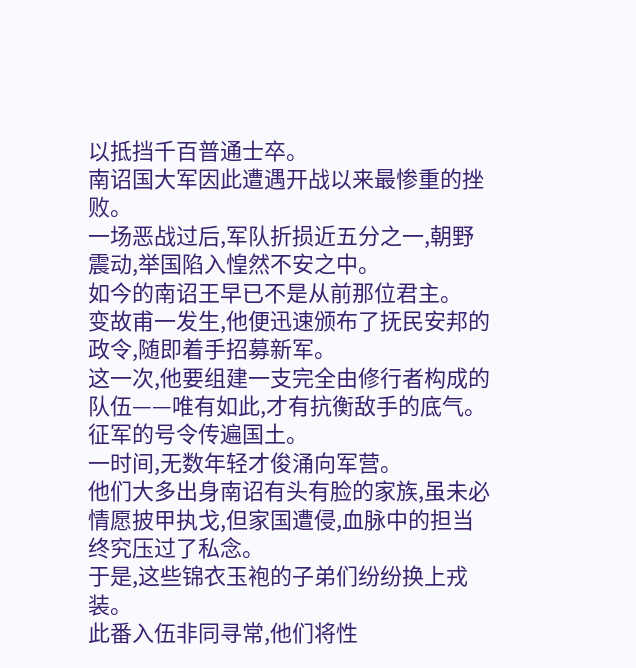以抵挡千百普通士卒。
南诏国大军因此遭遇开战以来最惨重的挫败。
一场恶战过后,军队折损近五分之一,朝野震动,举国陷入惶然不安之中。
如今的南诏王早已不是从前那位君主。
变故甫一发生,他便迅速颁布了抚民安邦的政令,随即着手招募新军。
这一次,他要组建一支完全由修行者构成的队伍——唯有如此,才有抗衡敌手的底气。
征军的号令传遍国土。
一时间,无数年轻才俊涌向军营。
他们大多出身南诏有头有脸的家族,虽未必情愿披甲执戈,但家国遭侵,血脉中的担当终究压过了私念。
于是,这些锦衣玉袍的子弟们纷纷换上戎装。
此番入伍非同寻常,他们将性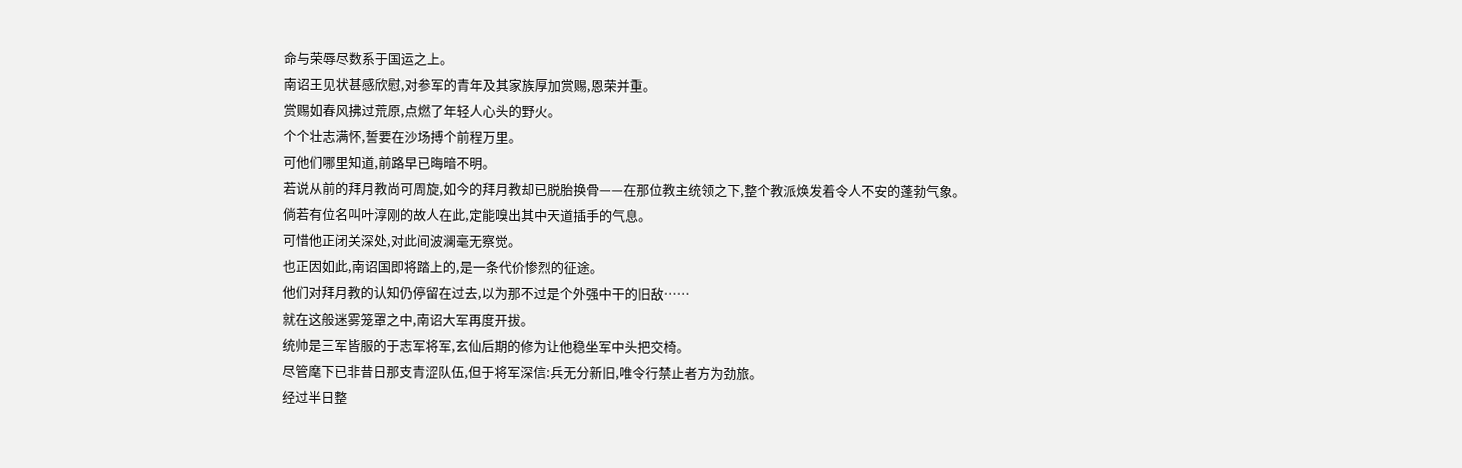命与荣辱尽数系于国运之上。
南诏王见状甚感欣慰,对参军的青年及其家族厚加赏赐,恩荣并重。
赏赐如春风拂过荒原,点燃了年轻人心头的野火。
个个壮志满怀,誓要在沙场搏个前程万里。
可他们哪里知道,前路早已晦暗不明。
若说从前的拜月教尚可周旋,如今的拜月教却已脱胎换骨——在那位教主统领之下,整个教派焕发着令人不安的蓬勃气象。
倘若有位名叫叶淳刚的故人在此,定能嗅出其中天道插手的气息。
可惜他正闭关深处,对此间波澜毫无察觉。
也正因如此,南诏国即将踏上的,是一条代价惨烈的征途。
他们对拜月教的认知仍停留在过去,以为那不过是个外强中干的旧敌……
就在这般迷雾笼罩之中,南诏大军再度开拔。
统帅是三军皆服的于志军将军,玄仙后期的修为让他稳坐军中头把交椅。
尽管麾下已非昔日那支青涩队伍,但于将军深信:兵无分新旧,唯令行禁止者方为劲旅。
经过半日整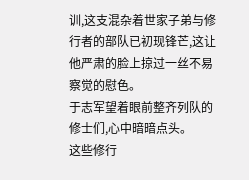训,这支混杂着世家子弟与修行者的部队已初现锋芒,这让他严肃的脸上掠过一丝不易察觉的慰色。
于志军望着眼前整齐列队的修士们,心中暗暗点头。
这些修行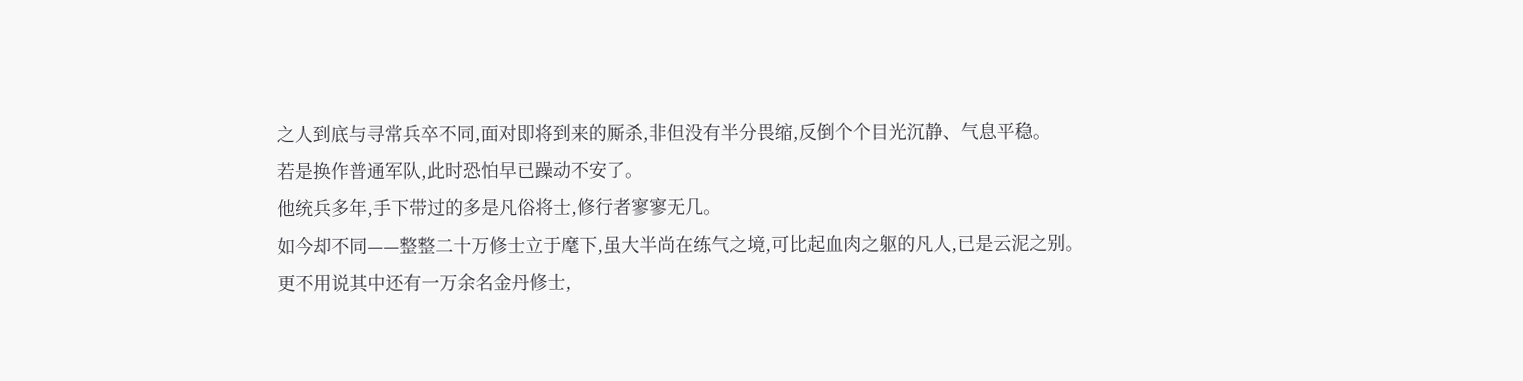之人到底与寻常兵卒不同,面对即将到来的厮杀,非但没有半分畏缩,反倒个个目光沉静、气息平稳。
若是换作普通军队,此时恐怕早已躁动不安了。
他统兵多年,手下带过的多是凡俗将士,修行者寥寥无几。
如今却不同——整整二十万修士立于麾下,虽大半尚在练气之境,可比起血肉之躯的凡人,已是云泥之别。
更不用说其中还有一万余名金丹修士,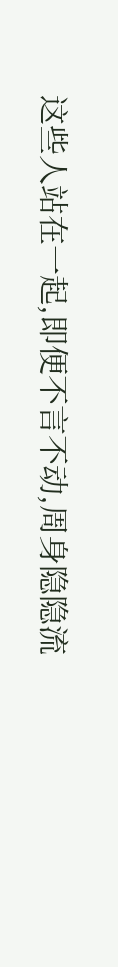这些人站在一起,即便不言不动,周身隐隐流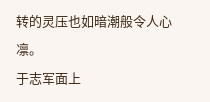转的灵压也如暗潮般令人心凛。
于志军面上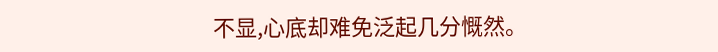不显,心底却难免泛起几分慨然。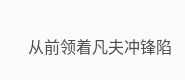从前领着凡夫冲锋陷